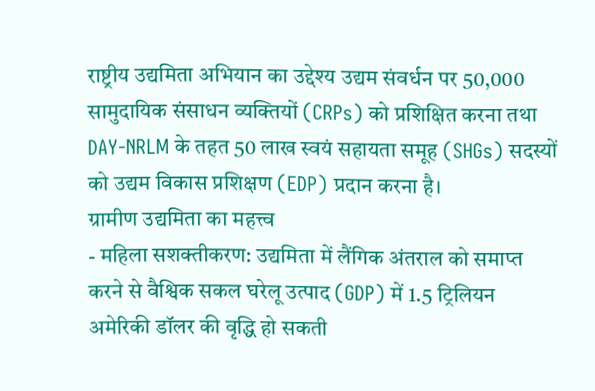राष्ट्रीय उद्यमिता अभियान का उद्देश्य उद्यम संवर्धन पर 50,000 सामुदायिक संसाधन व्यक्तियों (CRPs) को प्रशिक्षित करना तथा DAY-NRLM के तहत 50 लाख स्वयं सहायता समूह (SHGs) सदस्यों को उद्यम विकास प्रशिक्षण (EDP) प्रदान करना है।
ग्रामीण उद्यमिता का महत्त्व
- महिला सशक्तीकरण: उद्यमिता में लैंगिक अंतराल को समाप्त करने से वैश्विक सकल घरेलू उत्पाद (GDP) में 1.5 ट्रिलियन अमेरिकी डॉलर की वृद्धि हो सकती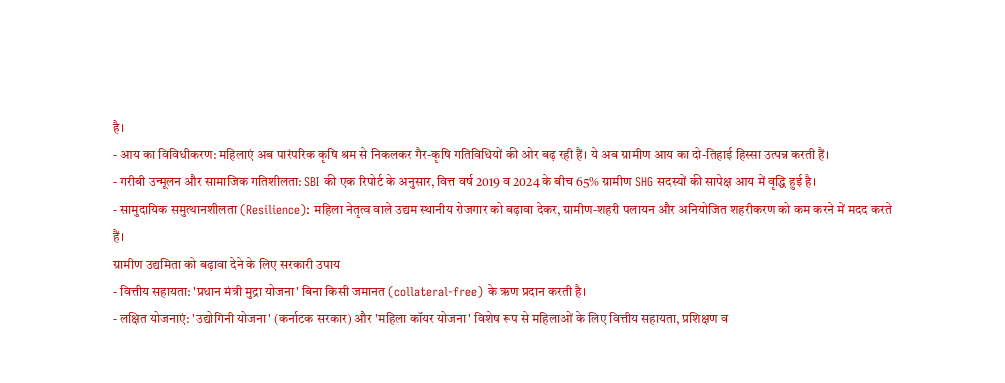है।
- आय का विविधीकरण: महिलाएं अब पारंपरिक कृषि श्रम से निकलकर गैर-कृषि गतिविधियों की ओर बढ़ रही हैं। ये अब ग्रामीण आय का दो-तिहाई हिस्सा उत्पन्न करती हैं।
- गरीबी उन्मूलन और सामाजिक गतिशीलता: SBI की एक रिपोर्ट के अनुसार, वित्त वर्ष 2019 व 2024 के बीच 65% ग्रामीण SHG सदस्यों की सापेक्ष आय में वृद्धि हुई है।
- सामुदायिक समुत्थानशीलता (Resilience): महिला नेतृत्व वाले उद्यम स्थानीय रोजगार को बढ़ावा देकर, ग्रामीण-शहरी पलायन और अनियोजित शहरीकरण को कम करने में मदद करते हैं।
ग्रामीण उद्यमिता को बढ़ावा देने के लिए सरकारी उपाय
- वित्तीय सहायता: 'प्रधान मंत्री मुद्रा योजना' बिना किसी जमानत (collateral-free) के ऋण प्रदान करती है।
- लक्षित योजनाएं: 'उद्योगिनी योजना' (कर्नाटक सरकार) और 'महिला कॉयर योजना' विशेष रूप से महिलाओं के लिए वित्तीय सहायता, प्रशिक्षण व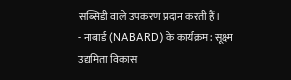सब्सिडी वाले उपकरण प्रदान करती हैं।
- नाबार्ड (NABARD) के कार्यक्रम: सूक्ष्म उद्यमिता विकास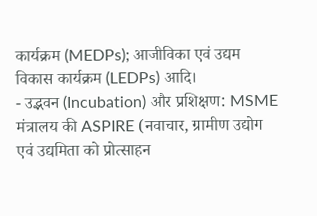कार्यक्रम (MEDPs); आजीविका एवं उद्यम विकास कार्यक्रम (LEDPs) आदि।
- उद्भवन (Incubation) और प्रशिक्षण: MSME मंत्रालय की ASPIRE (नवाचार, ग्रामीण उद्योग एवं उद्यमिता को प्रोत्साहन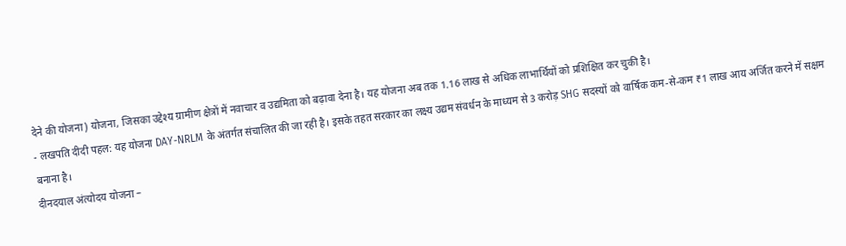देने की योजना) योजना, जिसका उद्देश्य ग्रामीण क्षेत्रों में नवाचार व उद्यमिता को बढ़ावा देना है। यह योजना अब तक 1.16 लाख से अधिक लाभार्थियों को प्रशिक्षित कर चुकी है।
- लखपति दीदी पहल: यह योजना DAY-NRLM के अंतर्गत संचालित की जा रही है। इसके तहत सरकार का लक्ष्य उद्यम संवर्धन के माध्यम से 3 करोड़ SHG सदस्यों को वार्षिक कम-से-कम ₹1 लाख आय अर्जित करने में सक्षम बनाना है।
दीनदयाल अंत्योदय योजना –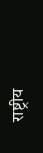राष्ट्रीय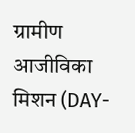ग्रामीण आजीविका मिशन (DAY-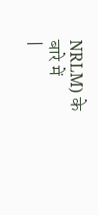NRLM) के बारे में
|